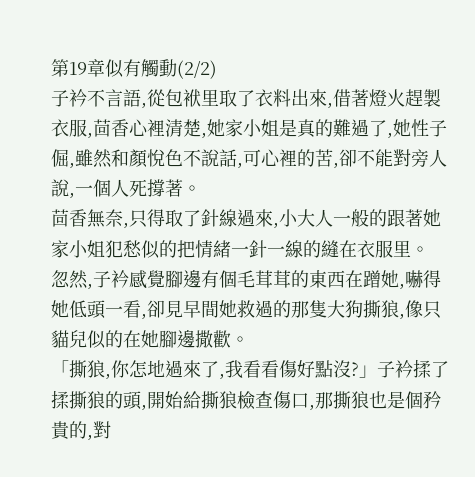第19章似有觸動(2/2)
子衿不言語,從包袱里取了衣料出來,借著燈火趕製衣服,茴香心裡清楚,她家小姐是真的難過了,她性子倔,雖然和顏悅色不說話,可心裡的苦,卻不能對旁人說,一個人死撐著。
茴香無奈,只得取了針線過來,小大人一般的跟著她家小姐犯愁似的把情緒一針一線的縫在衣服里。
忽然,子衿感覺腳邊有個毛茸茸的東西在蹭她,嚇得她低頭一看,卻見早間她救過的那隻大狗撕狼,像只貓兒似的在她腳邊撒歡。
「撕狼,你怎地過來了,我看看傷好點沒?」子衿揉了揉撕狼的頭,開始給撕狼檢查傷口,那撕狼也是個矜貴的,對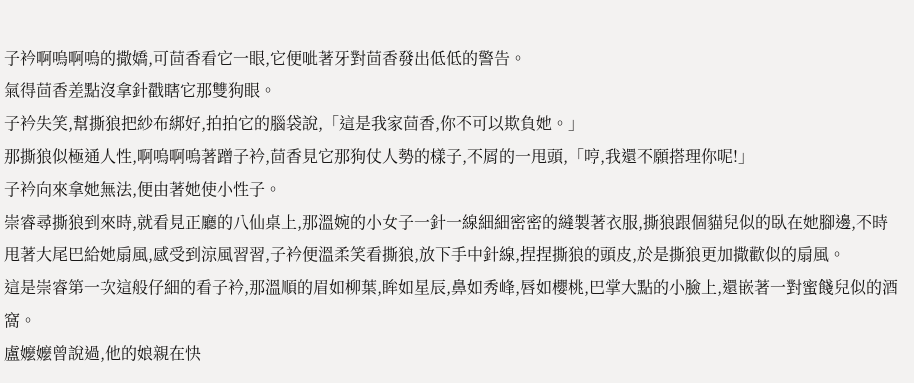子衿啊嗚啊嗚的撒嬌,可茴香看它一眼,它便呲著牙對茴香發出低低的警告。
氣得茴香差點沒拿針戳瞎它那雙狗眼。
子衿失笑,幫撕狼把紗布綁好,拍拍它的腦袋說,「這是我家茴香,你不可以欺負她。」
那撕狼似極通人性,啊嗚啊嗚著蹭子衿,茴香見它那狗仗人勢的樣子,不屑的一甩頭,「哼,我還不願搭理你呢!」
子衿向來拿她無法,便由著她使小性子。
崇睿尋撕狼到來時,就看見正廳的八仙桌上,那溫婉的小女子一針一線細細密密的縫製著衣服,撕狼跟個貓兒似的臥在她腳邊,不時甩著大尾巴給她扇風,感受到涼風習習,子衿便溫柔笑看撕狼,放下手中針線,捏捏撕狼的頭皮,於是撕狼更加撒歡似的扇風。
這是崇睿第一次這般仔細的看子衿,那溫順的眉如柳葉,眸如星辰,鼻如秀峰,唇如櫻桃,巴掌大點的小臉上,還嵌著一對蜜餞兒似的酒窩。
盧嬤嬤曾說過,他的娘親在快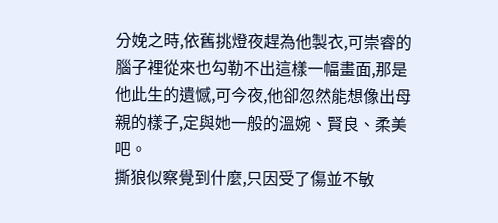分娩之時,依舊挑燈夜趕為他製衣,可崇睿的腦子裡從來也勾勒不出這樣一幅畫面,那是他此生的遺憾,可今夜,他卻忽然能想像出母親的樣子,定與她一般的溫婉、賢良、柔美吧。
撕狼似察覺到什麼,只因受了傷並不敏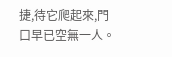捷,待它爬起來,門口早已空無一人。